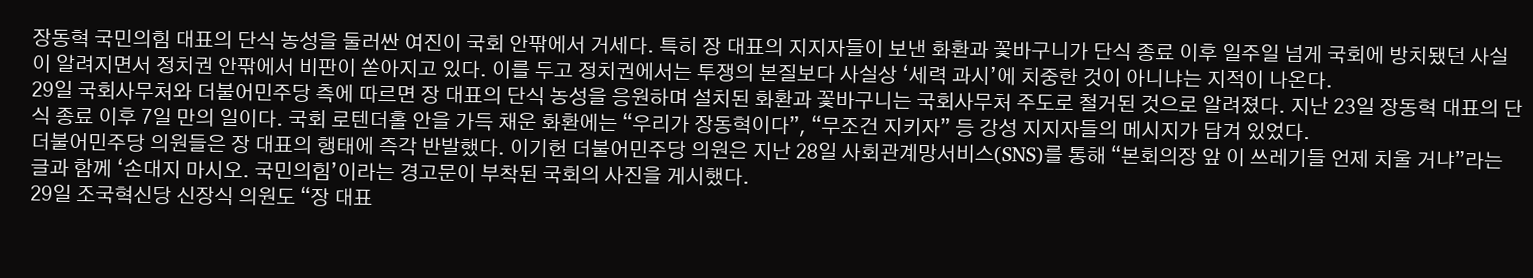장동혁 국민의힘 대표의 단식 농성을 둘러싼 여진이 국회 안팎에서 거세다. 특히 장 대표의 지지자들이 보낸 화환과 꽃바구니가 단식 종료 이후 일주일 넘게 국회에 방치됐던 사실이 알려지면서 정치권 안팎에서 비판이 쏟아지고 있다. 이를 두고 정치권에서는 투쟁의 본질보다 사실상 ‘세력 과시’에 치중한 것이 아니냐는 지적이 나온다.
29일 국회사무처와 더불어민주당 측에 따르면 장 대표의 단식 농성을 응원하며 설치된 화환과 꽃바구니는 국회사무처 주도로 철거된 것으로 알려졌다. 지난 23일 장동혁 대표의 단식 종료 이후 7일 만의 일이다. 국회 로텐더홀 안을 가득 채운 화환에는 “우리가 장동혁이다”, “무조건 지키자” 등 강성 지지자들의 메시지가 담겨 있었다.
더불어민주당 의원들은 장 대표의 행태에 즉각 반발했다. 이기헌 더불어민주당 의원은 지난 28일 사회관계망서비스(SNS)를 통해 “본회의장 앞 이 쓰레기들 언제 치울 거냐”라는 글과 함께 ‘손대지 마시오. 국민의힘’이라는 경고문이 부착된 국회의 사진을 게시했다.
29일 조국혁신당 신장식 의원도 “장 대표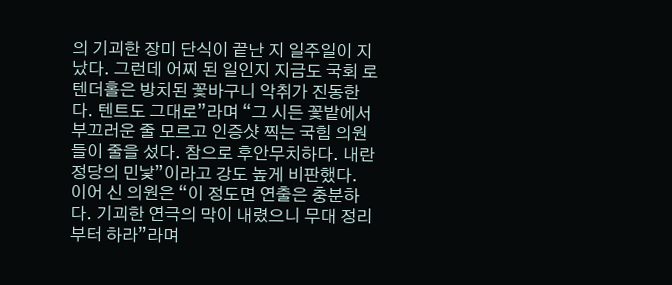의 기괴한 장미 단식이 끝난 지 일주일이 지났다. 그런데 어찌 된 일인지 지금도 국회 로텐더홀은 방치된 꽃바구니 악취가 진동한다. 텐트도 그대로”라며 “그 시든 꽃밭에서 부끄러운 줄 모르고 인증샷 찍는 국힘 의원들이 줄을 섰다. 참으로 후안무치하다. 내란 정당의 민낯”이라고 강도 높게 비판했다.
이어 신 의원은 “이 정도면 연출은 충분하다. 기괴한 연극의 막이 내렸으니 무대 정리부터 하라”라며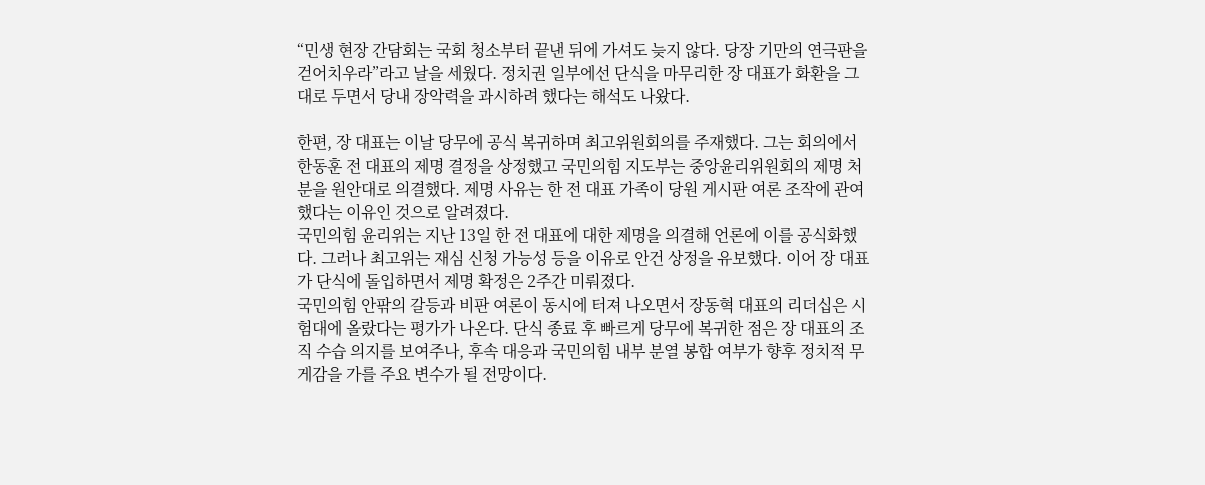“민생 현장 간담회는 국회 청소부터 끝낸 뒤에 가셔도 늦지 않다. 당장 기만의 연극판을 걷어치우라”라고 날을 세웠다. 정치권 일부에선 단식을 마무리한 장 대표가 화환을 그대로 두면서 당내 장악력을 과시하려 했다는 해석도 나왔다.

한편, 장 대표는 이날 당무에 공식 복귀하며 최고위원회의를 주재했다. 그는 회의에서 한동훈 전 대표의 제명 결정을 상정했고 국민의힘 지도부는 중앙윤리위원회의 제명 처분을 원안대로 의결했다. 제명 사유는 한 전 대표 가족이 당원 게시판 여론 조작에 관여했다는 이유인 것으로 알려졌다.
국민의힘 윤리위는 지난 13일 한 전 대표에 대한 제명을 의결해 언론에 이를 공식화했다. 그러나 최고위는 재심 신청 가능성 등을 이유로 안건 상정을 유보했다. 이어 장 대표가 단식에 돌입하면서 제명 확정은 2주간 미뤄졌다.
국민의힘 안팎의 갈등과 비판 여론이 동시에 터져 나오면서 장동혁 대표의 리더십은 시험대에 올랐다는 평가가 나온다. 단식 종료 후 빠르게 당무에 복귀한 점은 장 대표의 조직 수습 의지를 보여주나, 후속 대응과 국민의힘 내부 분열 봉합 여부가 향후 정치적 무게감을 가를 주요 변수가 될 전망이다.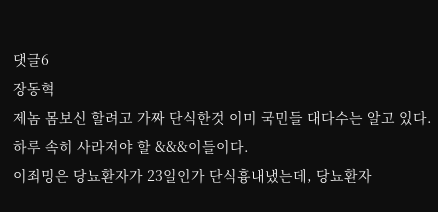댓글6
장동혁
제놈 몸보신 할려고 가짜 단식한것 이미 국민들 대다수는 알고 있다. 하루 속히 사라저야 할 &&&이들이다.
이죄밍은 당뇨환자가 23일인가 단식흉내냈는데, 당뇨환자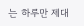는 하루만 제대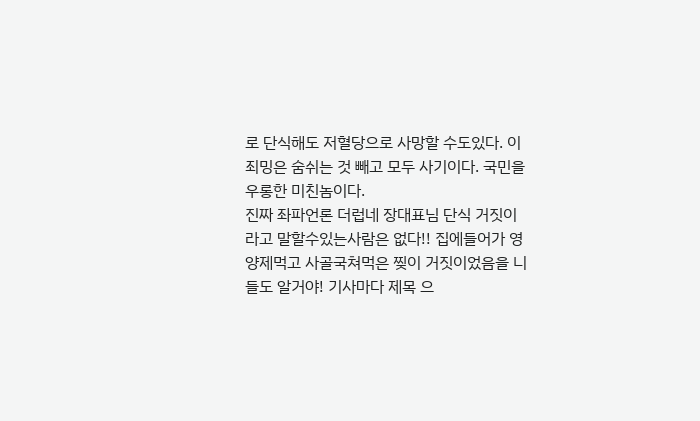로 단식해도 저혈당으로 사망할 수도있다. 이죄밍은 숨쉬는 것 빼고 모두 사기이다. 국민을 우롱한 미친놈이다.
진짜 좌파언론 더럽네 장대표님 단식 거짓이 라고 말할수있는사람은 없다!! 집에들어가 영양제먹고 사골국쳐먹은 찢이 거짓이었음을 니들도 알거야! 기사마다 제목 으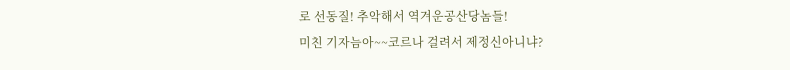로 선동질! 추악해서 역겨운공산당놈들!
미친 기자늠아~~코르나 걸려서 제정신아니냐?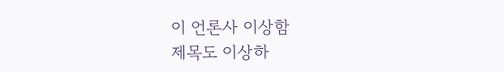이 언론사 이상함
제목도 이상하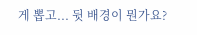게 뽑고... 뒷 배경이 뭔가요?